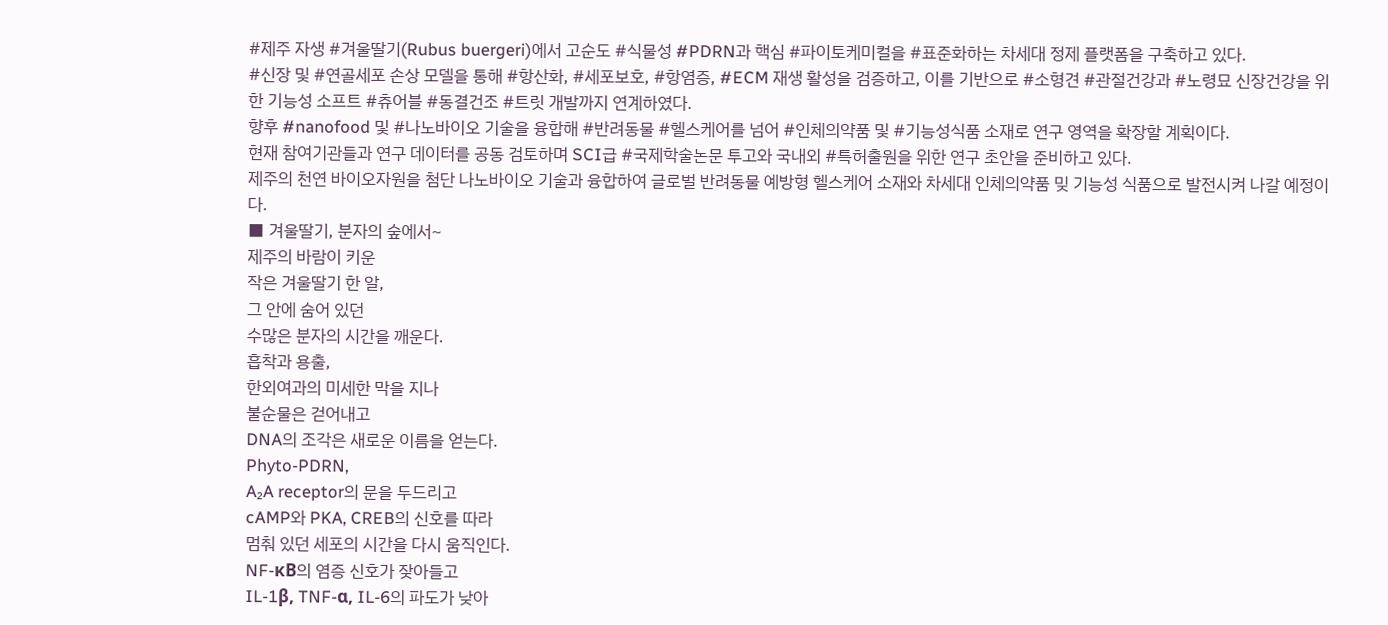#제주 자생 #겨울딸기(Rubus buergeri)에서 고순도 #식물성 #PDRN과 핵심 #파이토케미컬을 #표준화하는 차세대 정제 플랫폼을 구축하고 있다.
#신장 및 #연골세포 손상 모델을 통해 #항산화, #세포보호, #항염증, #ECM 재생 활성을 검증하고, 이를 기반으로 #소형견 #관절건강과 #노령묘 신장건강을 위한 기능성 소프트 #츄어블 #동결건조 #트릿 개발까지 연계하였다.
향후 #nanofood 및 #나노바이오 기술을 융합해 #반려동물 #헬스케어를 넘어 #인체의약품 및 #기능성식품 소재로 연구 영역을 확장할 계획이다.
현재 참여기관들과 연구 데이터를 공동 검토하며 SCI급 #국제학술논문 투고와 국내외 #특허출원을 위한 연구 초안을 준비하고 있다.
제주의 천연 바이오자원을 첨단 나노바이오 기술과 융합하여 글로벌 반려동물 예방형 헬스케어 소재와 차세대 인체의약품 밎 기능성 식품으로 발전시켜 나갈 예정이다.
■ 겨울딸기, 분자의 숲에서~
제주의 바람이 키운
작은 겨울딸기 한 알,
그 안에 숨어 있던
수많은 분자의 시간을 깨운다.
흡착과 용출,
한외여과의 미세한 막을 지나
불순물은 걷어내고
DNA의 조각은 새로운 이름을 얻는다.
Phyto-PDRN,
A₂A receptor의 문을 두드리고
cAMP와 PKA, CREB의 신호를 따라
멈춰 있던 세포의 시간을 다시 움직인다.
NF-κB의 염증 신호가 잦아들고
IL-1β, TNF-α, IL-6의 파도가 낮아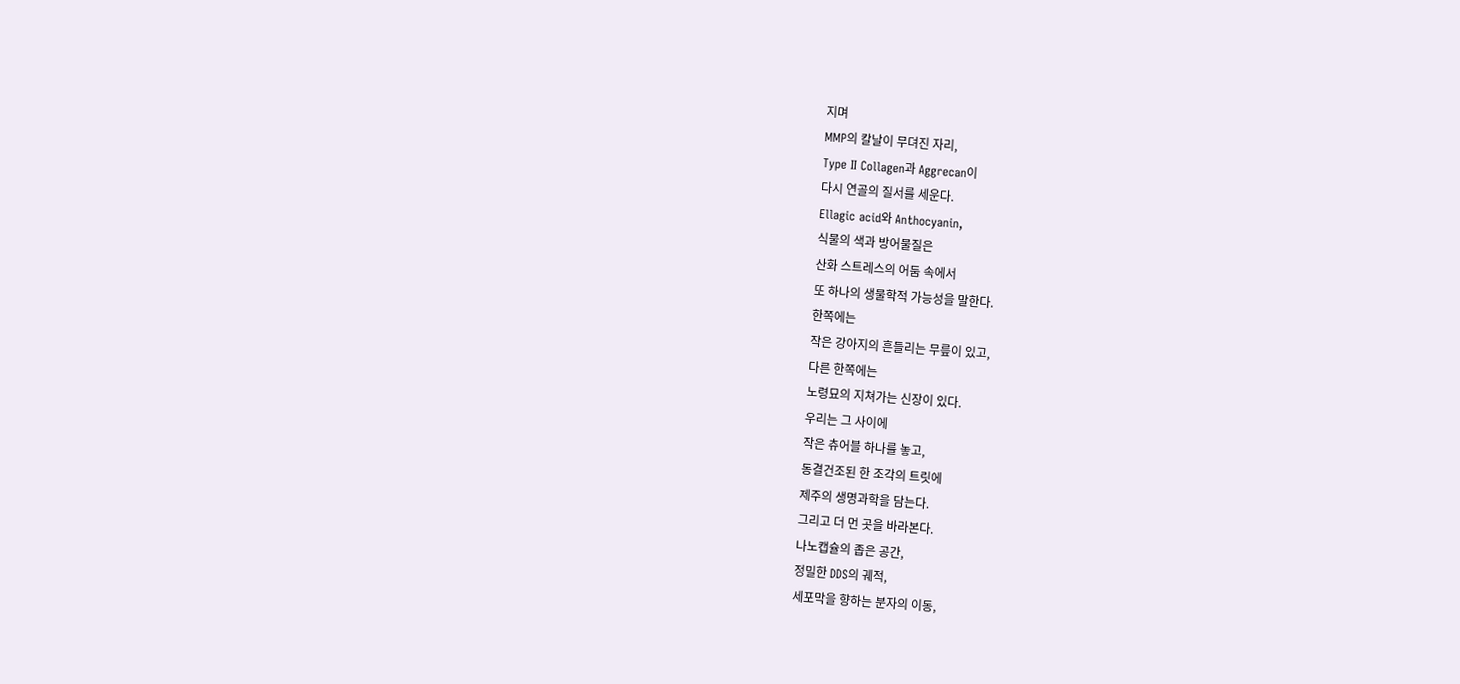지며
MMP의 칼날이 무뎌진 자리,
Type II Collagen과 Aggrecan이
다시 연골의 질서를 세운다.
Ellagic acid와 Anthocyanin,
식물의 색과 방어물질은
산화 스트레스의 어둠 속에서
또 하나의 생물학적 가능성을 말한다.
한쪽에는
작은 강아지의 흔들리는 무릎이 있고,
다른 한쪽에는
노령묘의 지쳐가는 신장이 있다.
우리는 그 사이에
작은 츄어블 하나를 놓고,
동결건조된 한 조각의 트릿에
제주의 생명과학을 담는다.
그리고 더 먼 곳을 바라본다.
나노캡슐의 좁은 공간,
정밀한 DDS의 궤적,
세포막을 향하는 분자의 이동,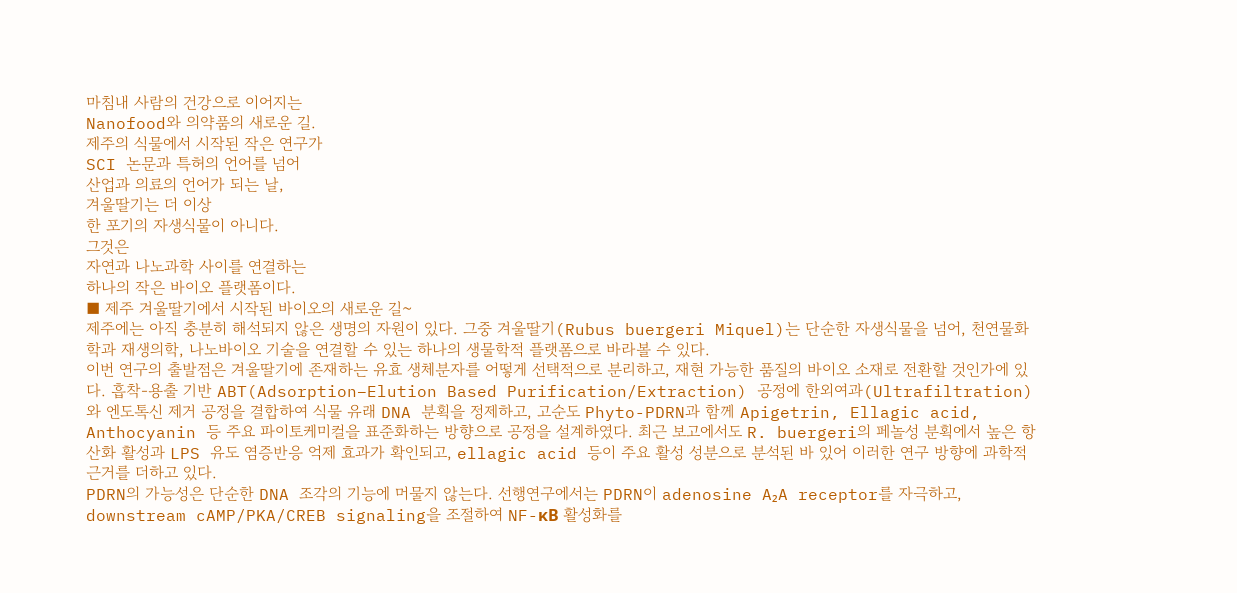마침내 사람의 건강으로 이어지는
Nanofood와 의약품의 새로운 길.
제주의 식물에서 시작된 작은 연구가
SCI 논문과 특허의 언어를 넘어
산업과 의료의 언어가 되는 날,
겨울딸기는 더 이상
한 포기의 자생식물이 아니다.
그것은
자연과 나노과학 사이를 연결하는
하나의 작은 바이오 플랫폼이다.
■ 제주 겨울딸기에서 시작된 바이오의 새로운 길~
제주에는 아직 충분히 해석되지 않은 생명의 자원이 있다. 그중 겨울딸기(Rubus buergeri Miquel)는 단순한 자생식물을 넘어, 천연물화학과 재생의학, 나노바이오 기술을 연결할 수 있는 하나의 생물학적 플랫폼으로 바라볼 수 있다.
이번 연구의 출발점은 겨울딸기에 존재하는 유효 생체분자를 어떻게 선택적으로 분리하고, 재현 가능한 품질의 바이오 소재로 전환할 것인가에 있다. 흡착-용출 기반 ABT(Adsorption–Elution Based Purification/Extraction) 공정에 한외여과(Ultrafiltration)와 엔도톡신 제거 공정을 결합하여 식물 유래 DNA 분획을 정제하고, 고순도 Phyto-PDRN과 함께 Apigetrin, Ellagic acid, Anthocyanin 등 주요 파이토케미컬을 표준화하는 방향으로 공정을 설계하였다. 최근 보고에서도 R. buergeri의 페놀성 분획에서 높은 항산화 활성과 LPS 유도 염증반응 억제 효과가 확인되고, ellagic acid 등이 주요 활성 성분으로 분석된 바 있어 이러한 연구 방향에 과학적 근거를 더하고 있다.
PDRN의 가능성은 단순한 DNA 조각의 기능에 머물지 않는다. 선행연구에서는 PDRN이 adenosine A₂A receptor를 자극하고, downstream cAMP/PKA/CREB signaling을 조절하여 NF-κB 활성화를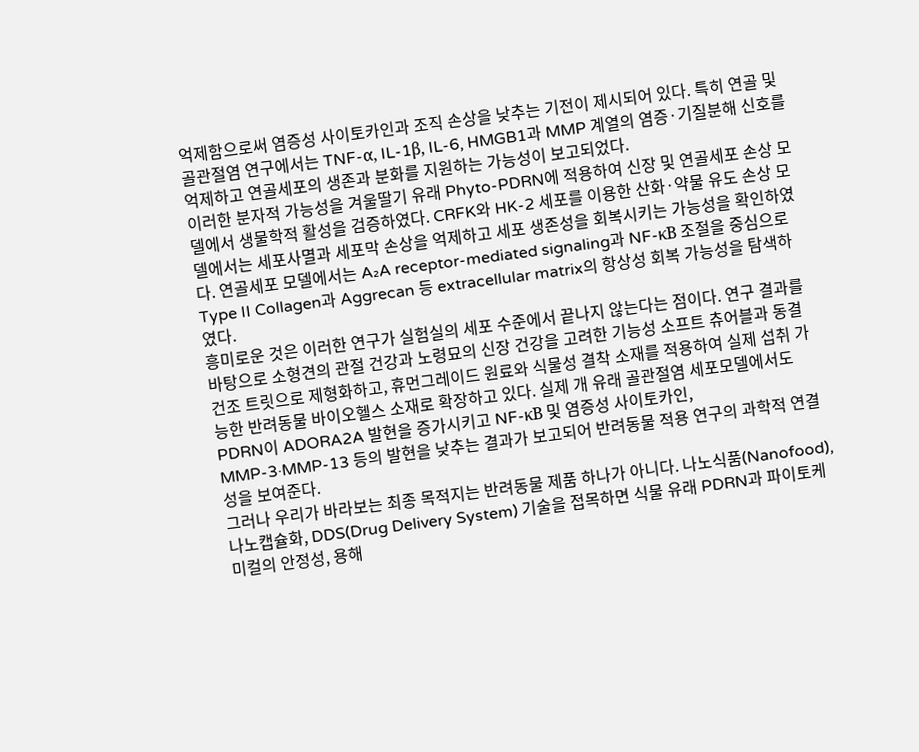억제함으로써 염증성 사이토카인과 조직 손상을 낮추는 기전이 제시되어 있다. 특히 연골 및 골관절염 연구에서는 TNF-α, IL-1β, IL-6, HMGB1과 MMP 계열의 염증·기질분해 신호를 억제하고 연골세포의 생존과 분화를 지원하는 가능성이 보고되었다.
이러한 분자적 가능성을 겨울딸기 유래 Phyto-PDRN에 적용하여 신장 및 연골세포 손상 모델에서 생물학적 활성을 검증하였다. CRFK와 HK-2 세포를 이용한 산화·약물 유도 손상 모델에서는 세포사멸과 세포막 손상을 억제하고 세포 생존성을 회복시키는 가능성을 확인하였다. 연골세포 모델에서는 A₂A receptor-mediated signaling과 NF-κB 조절을 중심으로 Type II Collagen과 Aggrecan 등 extracellular matrix의 항상성 회복 가능성을 탐색하였다.
흥미로운 것은 이러한 연구가 실험실의 세포 수준에서 끝나지 않는다는 점이다. 연구 결과를 바탕으로 소형견의 관절 건강과 노령묘의 신장 건강을 고려한 기능성 소프트 츄어블과 동결건조 트릿으로 제형화하고, 휴먼그레이드 원료와 식물성 결착 소재를 적용하여 실제 섭취 가능한 반려동물 바이오헬스 소재로 확장하고 있다. 실제 개 유래 골관절염 세포모델에서도 PDRN이 ADORA2A 발현을 증가시키고 NF-κB 및 염증성 사이토카인, MMP-3·MMP-13 등의 발현을 낮추는 결과가 보고되어 반려동물 적용 연구의 과학적 연결성을 보여준다.
그러나 우리가 바라보는 최종 목적지는 반려동물 제품 하나가 아니다. 나노식품(Nanofood), 나노캡슐화, DDS(Drug Delivery System) 기술을 접목하면 식물 유래 PDRN과 파이토케미컬의 안정성, 용해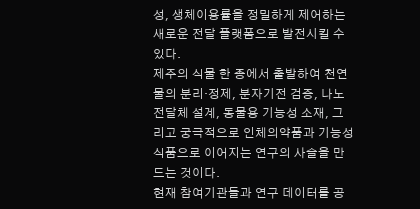성, 생체이용률을 정밀하게 제어하는 새로운 전달 플랫폼으로 발전시킬 수 있다.
제주의 식물 한 종에서 출발하여 천연물의 분리·정제, 분자기전 검증, 나노전달체 설계, 동물용 기능성 소재, 그리고 궁극적으로 인체의약품과 기능성 식품으로 이어지는 연구의 사슬을 만드는 것이다.
현재 참여기관들과 연구 데이터를 공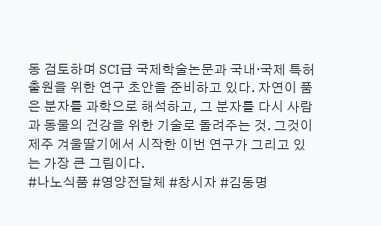동 검토하며 SCI급 국제학술논문과 국내·국제 특허출원을 위한 연구 초안을 준비하고 있다. 자연이 품은 분자를 과학으로 해석하고, 그 분자를 다시 사람과 동물의 건강을 위한 기술로 돌려주는 것. 그것이 제주 겨울딸기에서 시작한 이번 연구가 그리고 있는 가장 큰 그림이다.
#나노식품 #영양전달체 #창시자 #김동명